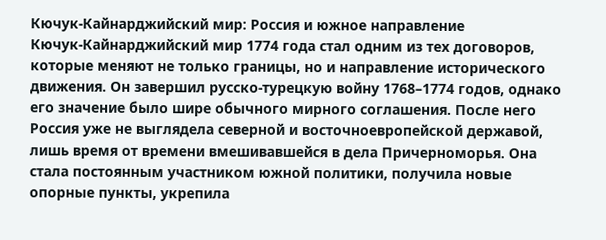Кючук-Кайнарджийский мир: Россия и южное направление
Кючук-Кайнарджийский мир 1774 года стал одним из тех договоров, которые меняют не только границы, но и направление исторического движения. Он завершил русско-турецкую войну 1768–1774 годов, однако его значение было шире обычного мирного соглашения. После него Россия уже не выглядела северной и восточноевропейской державой, лишь время от времени вмешивавшейся в дела Причерноморья. Она стала постоянным участником южной политики, получила новые опорные пункты, укрепила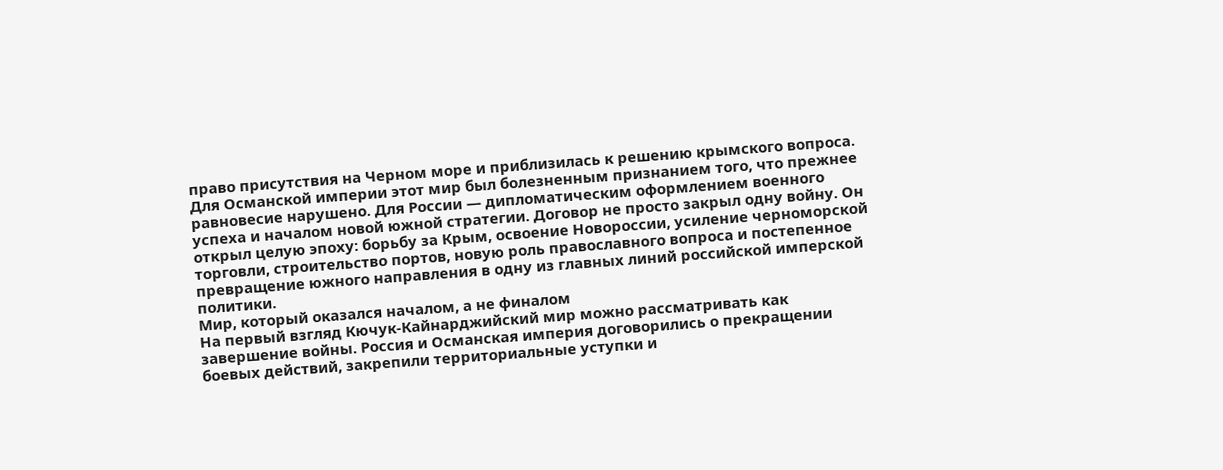право присутствия на Черном море и приблизилась к решению крымского вопроса.
Для Османской империи этот мир был болезненным признанием того, что прежнее равновесие нарушено. Для России — дипломатическим оформлением военного успеха и началом новой южной стратегии. Договор не просто закрыл одну войну. Он открыл целую эпоху: борьбу за Крым, освоение Новороссии, усиление черноморской торговли, строительство портов, новую роль православного вопроса и постепенное превращение южного направления в одну из главных линий российской имперской политики.
Мир, который оказался началом, а не финалом
На первый взгляд Кючук-Кайнарджийский мир можно рассматривать как завершение войны. Россия и Османская империя договорились о прекращении боевых действий, закрепили территориальные уступки и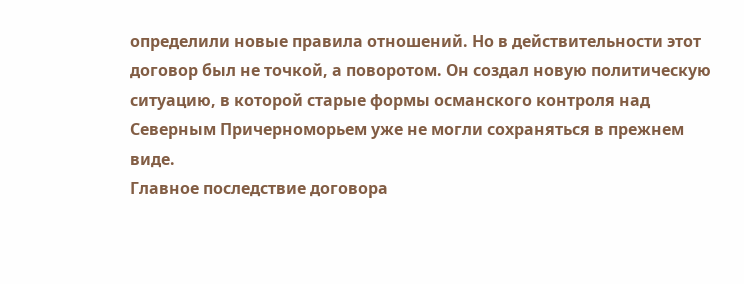определили новые правила отношений. Но в действительности этот договор был не точкой, а поворотом. Он создал новую политическую ситуацию, в которой старые формы османского контроля над Северным Причерноморьем уже не могли сохраняться в прежнем виде.
Главное последствие договора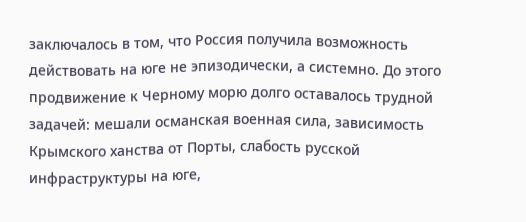заключалось в том, что Россия получила возможность действовать на юге не эпизодически, а системно. До этого продвижение к Черному морю долго оставалось трудной задачей: мешали османская военная сила, зависимость Крымского ханства от Порты, слабость русской инфраструктуры на юге,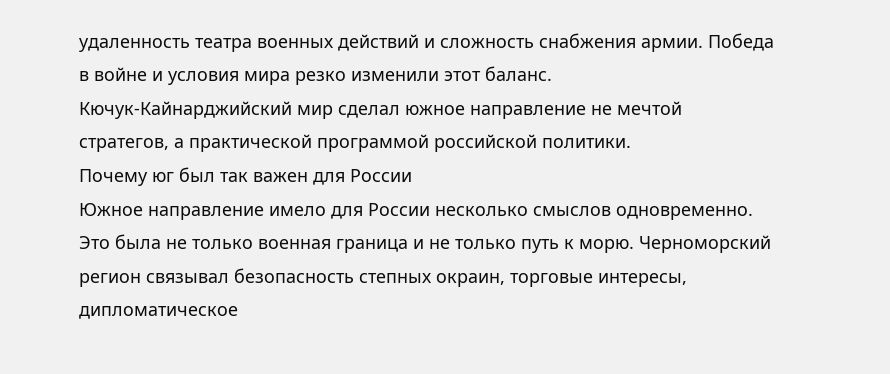удаленность театра военных действий и сложность снабжения армии. Победа в войне и условия мира резко изменили этот баланс.
Кючук-Кайнарджийский мир сделал южное направление не мечтой стратегов, а практической программой российской политики.
Почему юг был так важен для России
Южное направление имело для России несколько смыслов одновременно. Это была не только военная граница и не только путь к морю. Черноморский регион связывал безопасность степных окраин, торговые интересы, дипломатическое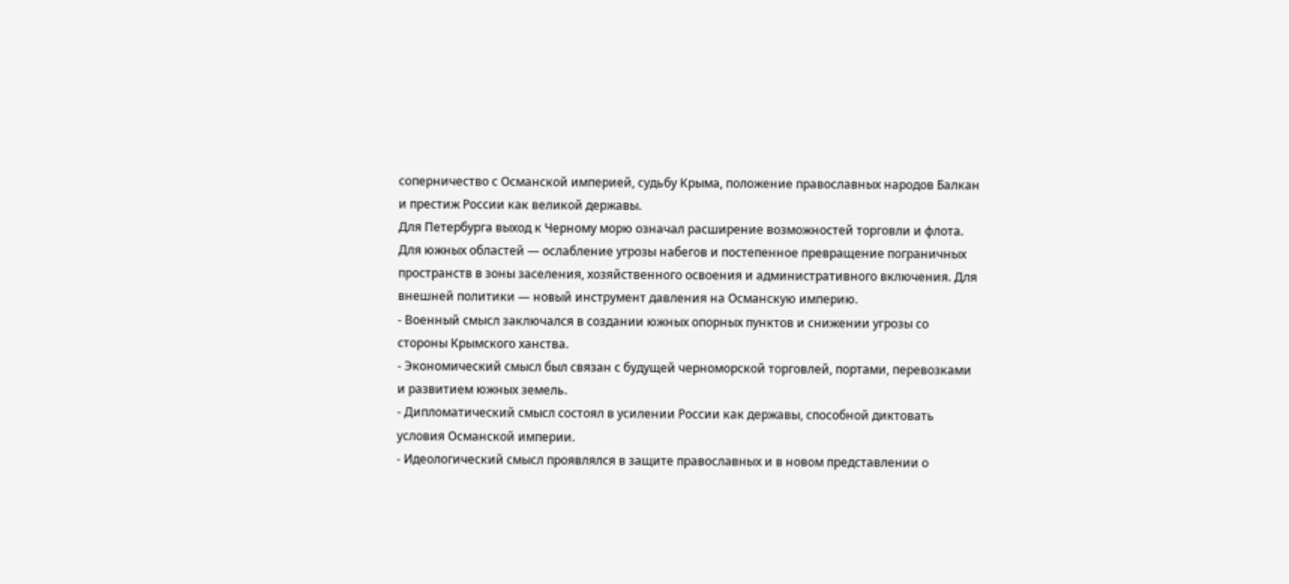соперничество с Османской империей, судьбу Крыма, положение православных народов Балкан и престиж России как великой державы.
Для Петербурга выход к Черному морю означал расширение возможностей торговли и флота. Для южных областей — ослабление угрозы набегов и постепенное превращение пограничных пространств в зоны заселения, хозяйственного освоения и административного включения. Для внешней политики — новый инструмент давления на Османскую империю.
- Военный смысл заключался в создании южных опорных пунктов и снижении угрозы со стороны Крымского ханства.
- Экономический смысл был связан с будущей черноморской торговлей, портами, перевозками и развитием южных земель.
- Дипломатический смысл состоял в усилении России как державы, способной диктовать условия Османской империи.
- Идеологический смысл проявлялся в защите православных и в новом представлении о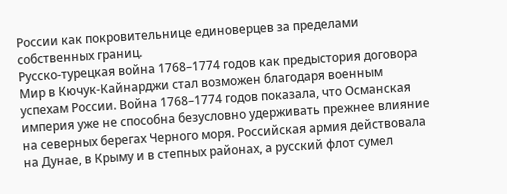России как покровительнице единоверцев за пределами собственных границ.
Русско-турецкая война 1768–1774 годов как предыстория договора
Мир в Кючук-Кайнарджи стал возможен благодаря военным успехам России. Война 1768–1774 годов показала, что Османская империя уже не способна безусловно удерживать прежнее влияние на северных берегах Черного моря. Российская армия действовала на Дунае, в Крыму и в степных районах, а русский флот сумел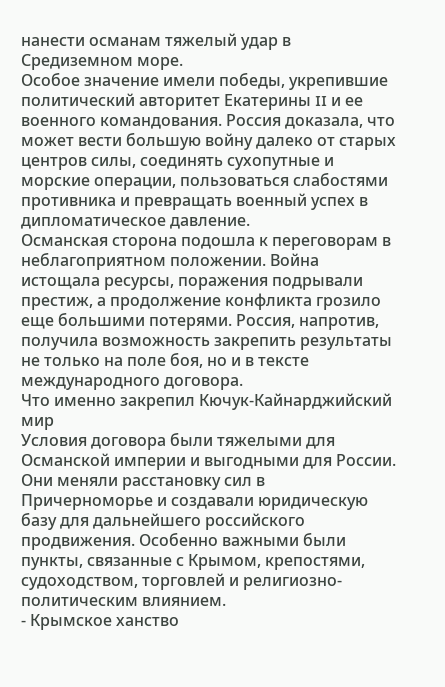нанести османам тяжелый удар в Средиземном море.
Особое значение имели победы, укрепившие политический авторитет Екатерины II и ее военного командования. Россия доказала, что может вести большую войну далеко от старых центров силы, соединять сухопутные и морские операции, пользоваться слабостями противника и превращать военный успех в дипломатическое давление.
Османская сторона подошла к переговорам в неблагоприятном положении. Война истощала ресурсы, поражения подрывали престиж, а продолжение конфликта грозило еще большими потерями. Россия, напротив, получила возможность закрепить результаты не только на поле боя, но и в тексте международного договора.
Что именно закрепил Кючук-Кайнарджийский мир
Условия договора были тяжелыми для Османской империи и выгодными для России. Они меняли расстановку сил в Причерноморье и создавали юридическую базу для дальнейшего российского продвижения. Особенно важными были пункты, связанные с Крымом, крепостями, судоходством, торговлей и религиозно-политическим влиянием.
- Крымское ханство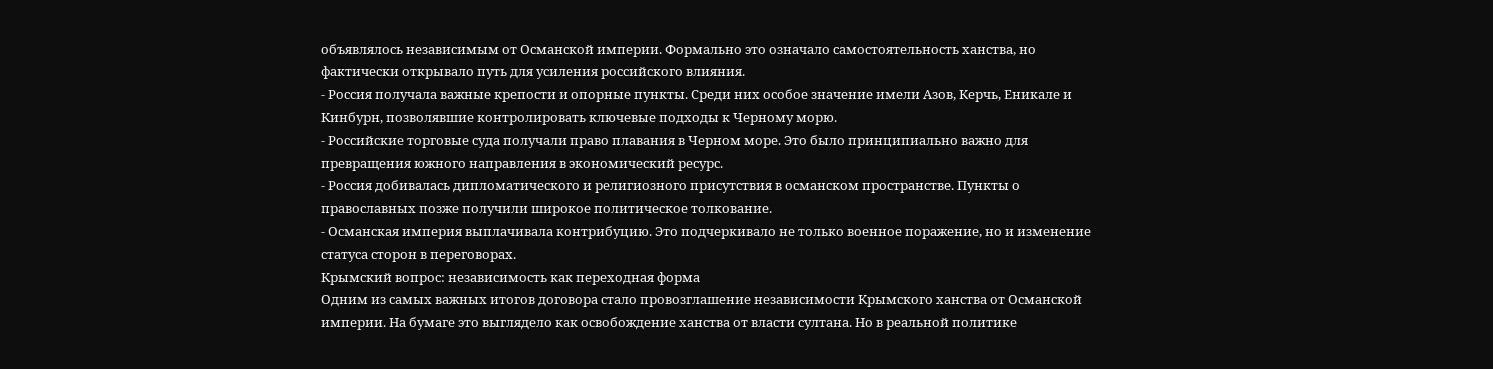объявлялось независимым от Османской империи. Формально это означало самостоятельность ханства, но фактически открывало путь для усиления российского влияния.
- Россия получала важные крепости и опорные пункты. Среди них особое значение имели Азов, Керчь, Еникале и Кинбурн, позволявшие контролировать ключевые подходы к Черному морю.
- Российские торговые суда получали право плавания в Черном море. Это было принципиально важно для превращения южного направления в экономический ресурс.
- Россия добивалась дипломатического и религиозного присутствия в османском пространстве. Пункты о православных позже получили широкое политическое толкование.
- Османская империя выплачивала контрибуцию. Это подчеркивало не только военное поражение, но и изменение статуса сторон в переговорах.
Крымский вопрос: независимость как переходная форма
Одним из самых важных итогов договора стало провозглашение независимости Крымского ханства от Османской империи. На бумаге это выглядело как освобождение ханства от власти султана. Но в реальной политике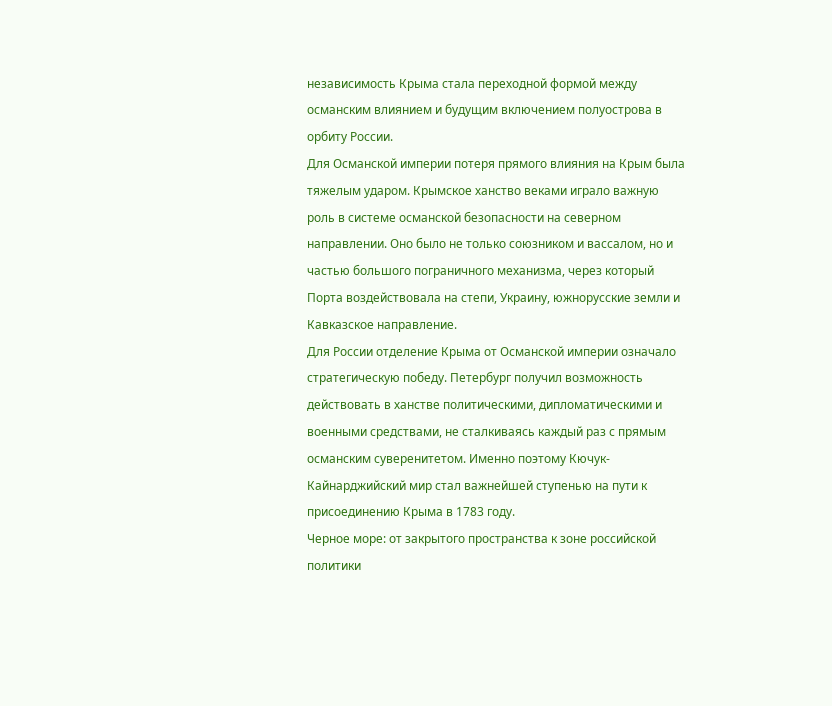независимость Крыма стала переходной формой между османским влиянием и будущим включением полуострова в орбиту России.
Для Османской империи потеря прямого влияния на Крым была тяжелым ударом. Крымское ханство веками играло важную роль в системе османской безопасности на северном направлении. Оно было не только союзником и вассалом, но и частью большого пограничного механизма, через который Порта воздействовала на степи, Украину, южнорусские земли и Кавказское направление.
Для России отделение Крыма от Османской империи означало стратегическую победу. Петербург получил возможность действовать в ханстве политическими, дипломатическими и военными средствами, не сталкиваясь каждый раз с прямым османским суверенитетом. Именно поэтому Кючук-Кайнарджийский мир стал важнейшей ступенью на пути к присоединению Крыма в 1783 году.
Черное море: от закрытого пространства к зоне российской политики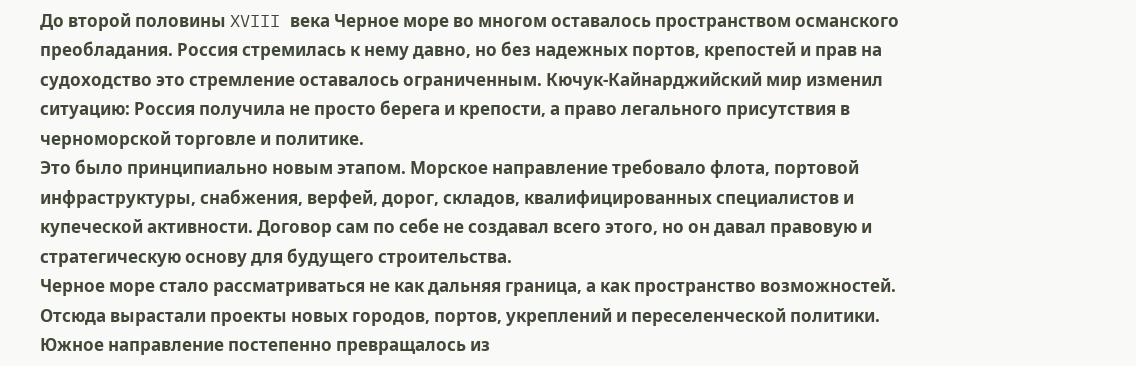До второй половины XVIII века Черное море во многом оставалось пространством османского преобладания. Россия стремилась к нему давно, но без надежных портов, крепостей и прав на судоходство это стремление оставалось ограниченным. Кючук-Кайнарджийский мир изменил ситуацию: Россия получила не просто берега и крепости, а право легального присутствия в черноморской торговле и политике.
Это было принципиально новым этапом. Морское направление требовало флота, портовой инфраструктуры, снабжения, верфей, дорог, складов, квалифицированных специалистов и купеческой активности. Договор сам по себе не создавал всего этого, но он давал правовую и стратегическую основу для будущего строительства.
Черное море стало рассматриваться не как дальняя граница, а как пространство возможностей. Отсюда вырастали проекты новых городов, портов, укреплений и переселенческой политики. Южное направление постепенно превращалось из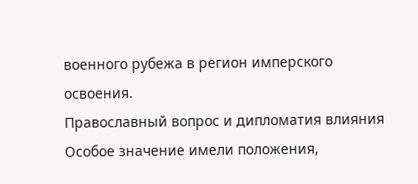военного рубежа в регион имперского освоения.
Православный вопрос и дипломатия влияния
Особое значение имели положения,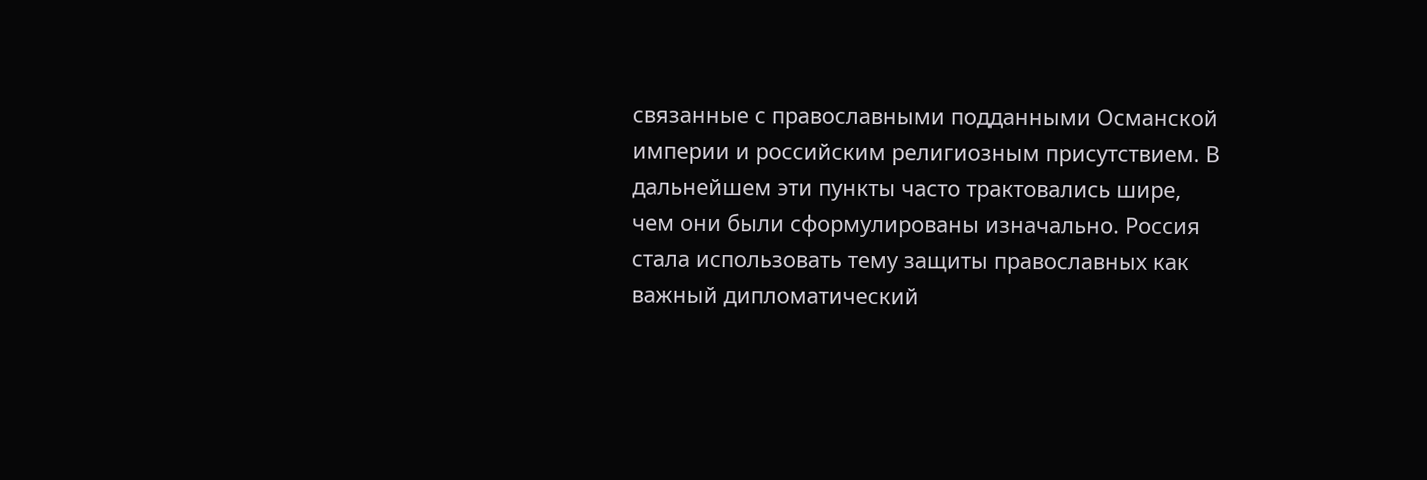связанные с православными подданными Османской империи и российским религиозным присутствием. В дальнейшем эти пункты часто трактовались шире, чем они были сформулированы изначально. Россия стала использовать тему защиты православных как важный дипломатический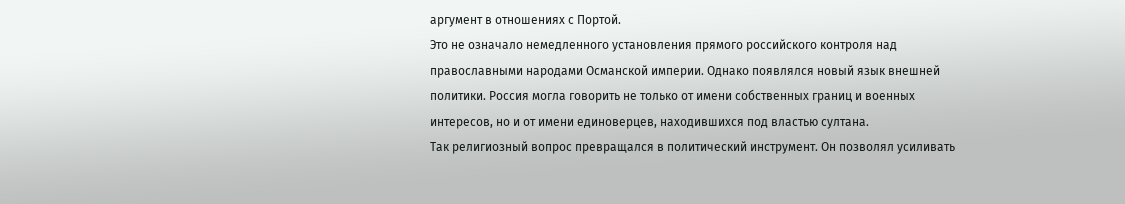аргумент в отношениях с Портой.
Это не означало немедленного установления прямого российского контроля над православными народами Османской империи. Однако появлялся новый язык внешней политики. Россия могла говорить не только от имени собственных границ и военных интересов, но и от имени единоверцев, находившихся под властью султана.
Так религиозный вопрос превращался в политический инструмент. Он позволял усиливать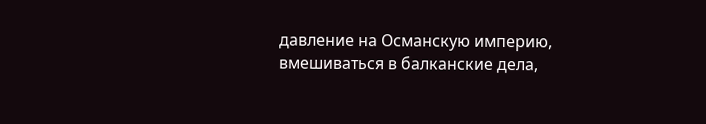давление на Османскую империю, вмешиваться в балканские дела,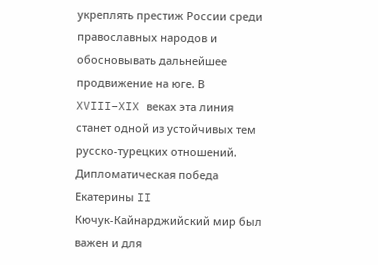укреплять престиж России среди православных народов и обосновывать дальнейшее продвижение на юге. В XVIII–XIX веках эта линия станет одной из устойчивых тем русско-турецких отношений.
Дипломатическая победа Екатерины II
Кючук-Кайнарджийский мир был важен и для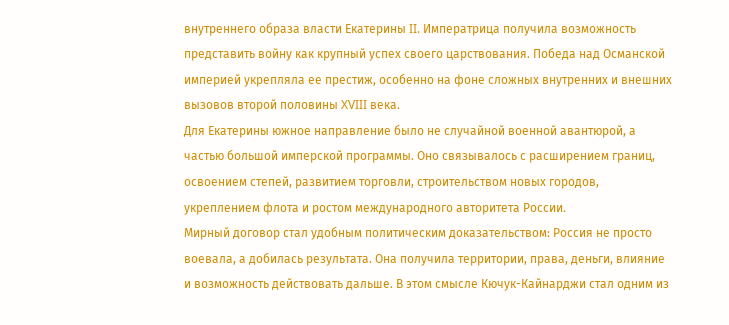внутреннего образа власти Екатерины II. Императрица получила возможность представить войну как крупный успех своего царствования. Победа над Османской империей укрепляла ее престиж, особенно на фоне сложных внутренних и внешних вызовов второй половины XVIII века.
Для Екатерины южное направление было не случайной военной авантюрой, а частью большой имперской программы. Оно связывалось с расширением границ, освоением степей, развитием торговли, строительством новых городов, укреплением флота и ростом международного авторитета России.
Мирный договор стал удобным политическим доказательством: Россия не просто воевала, а добилась результата. Она получила территории, права, деньги, влияние и возможность действовать дальше. В этом смысле Кючук-Кайнарджи стал одним из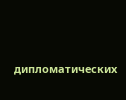дипломатических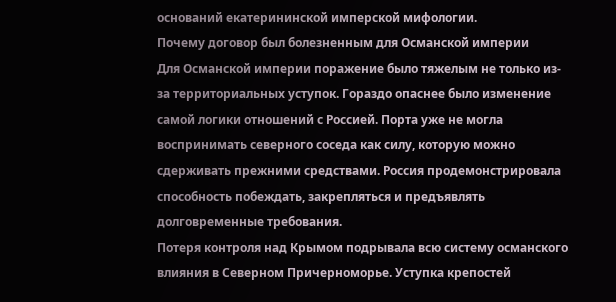оснований екатерининской имперской мифологии.
Почему договор был болезненным для Османской империи
Для Османской империи поражение было тяжелым не только из-за территориальных уступок. Гораздо опаснее было изменение самой логики отношений с Россией. Порта уже не могла воспринимать северного соседа как силу, которую можно сдерживать прежними средствами. Россия продемонстрировала способность побеждать, закрепляться и предъявлять долговременные требования.
Потеря контроля над Крымом подрывала всю систему османского влияния в Северном Причерноморье. Уступка крепостей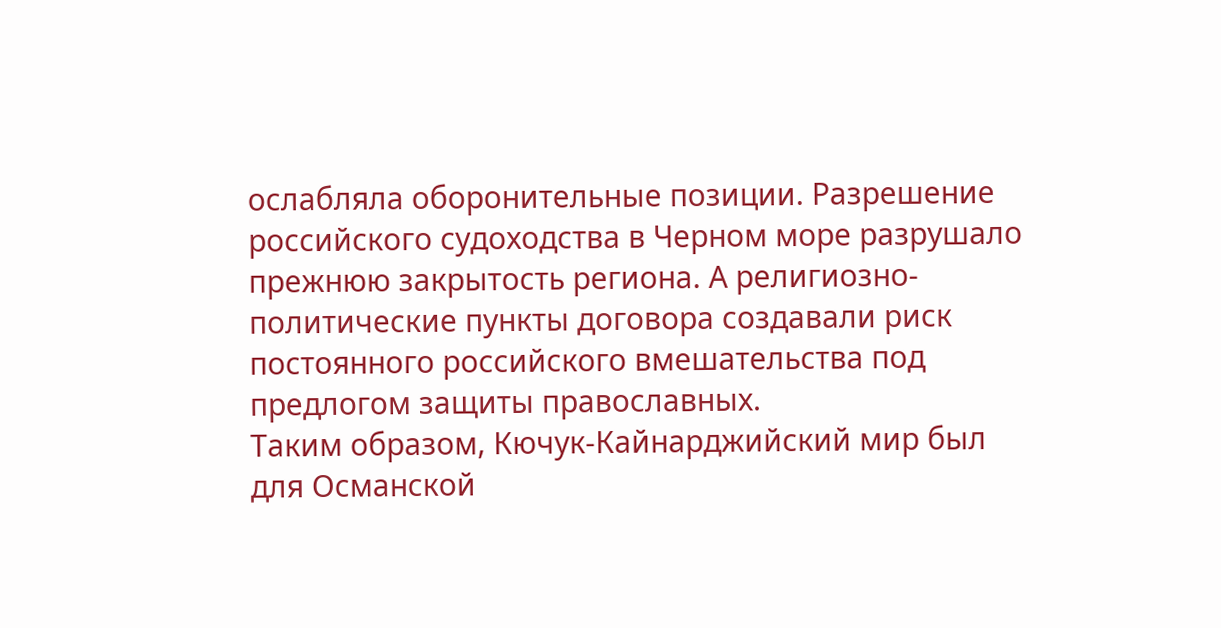ослабляла оборонительные позиции. Разрешение российского судоходства в Черном море разрушало прежнюю закрытость региона. А религиозно-политические пункты договора создавали риск постоянного российского вмешательства под предлогом защиты православных.
Таким образом, Кючук-Кайнарджийский мир был для Османской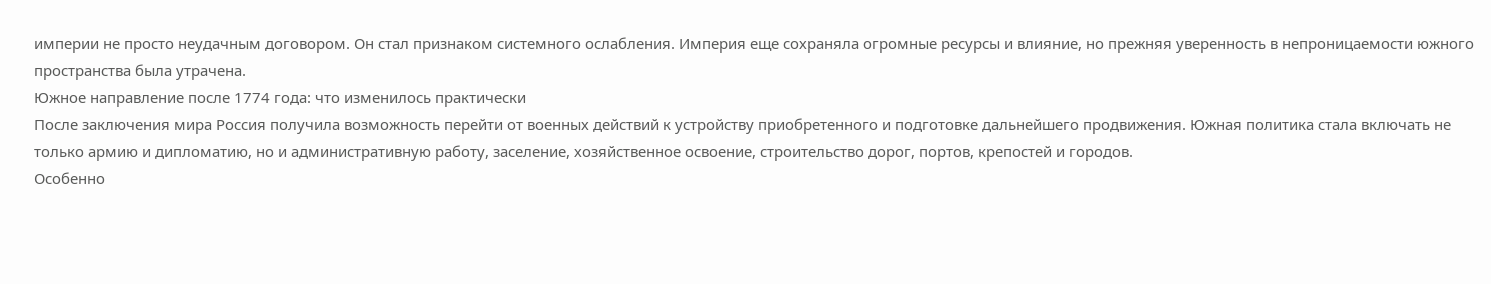империи не просто неудачным договором. Он стал признаком системного ослабления. Империя еще сохраняла огромные ресурсы и влияние, но прежняя уверенность в непроницаемости южного пространства была утрачена.
Южное направление после 1774 года: что изменилось практически
После заключения мира Россия получила возможность перейти от военных действий к устройству приобретенного и подготовке дальнейшего продвижения. Южная политика стала включать не только армию и дипломатию, но и административную работу, заселение, хозяйственное освоение, строительство дорог, портов, крепостей и городов.
Особенно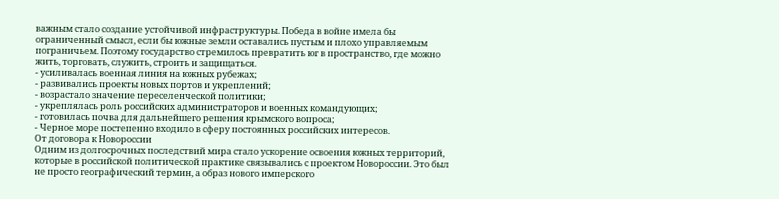важным стало создание устойчивой инфраструктуры. Победа в войне имела бы ограниченный смысл, если бы южные земли оставались пустым и плохо управляемым пограничьем. Поэтому государство стремилось превратить юг в пространство, где можно жить, торговать, служить, строить и защищаться.
- усиливалась военная линия на южных рубежах;
- развивались проекты новых портов и укреплений;
- возрастало значение переселенческой политики;
- укреплялась роль российских администраторов и военных командующих;
- готовилась почва для дальнейшего решения крымского вопроса;
- Черное море постепенно входило в сферу постоянных российских интересов.
От договора к Новороссии
Одним из долгосрочных последствий мира стало ускорение освоения южных территорий, которые в российской политической практике связывались с проектом Новороссии. Это был не просто географический термин, а образ нового имперского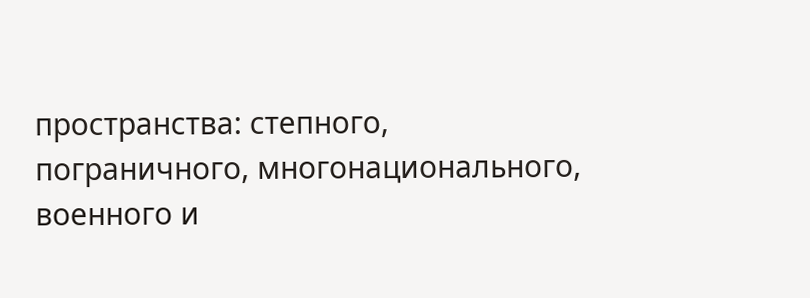пространства: степного, пограничного, многонационального, военного и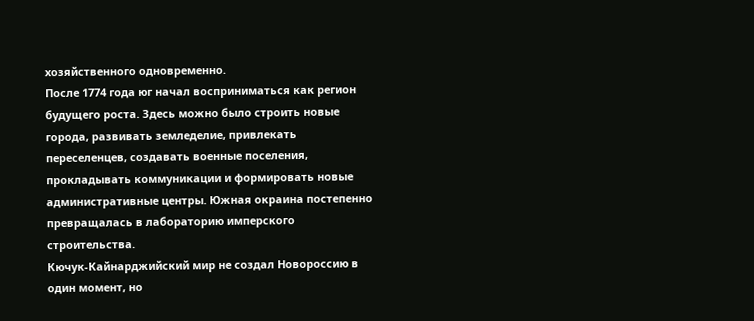хозяйственного одновременно.
После 1774 года юг начал восприниматься как регион будущего роста. Здесь можно было строить новые города, развивать земледелие, привлекать переселенцев, создавать военные поселения, прокладывать коммуникации и формировать новые административные центры. Южная окраина постепенно превращалась в лабораторию имперского строительства.
Кючук-Кайнарджийский мир не создал Новороссию в один момент, но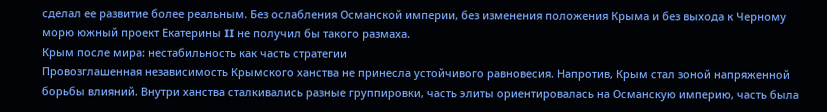сделал ее развитие более реальным. Без ослабления Османской империи, без изменения положения Крыма и без выхода к Черному морю южный проект Екатерины II не получил бы такого размаха.
Крым после мира: нестабильность как часть стратегии
Провозглашенная независимость Крымского ханства не принесла устойчивого равновесия. Напротив, Крым стал зоной напряженной борьбы влияний. Внутри ханства сталкивались разные группировки, часть элиты ориентировалась на Османскую империю, часть была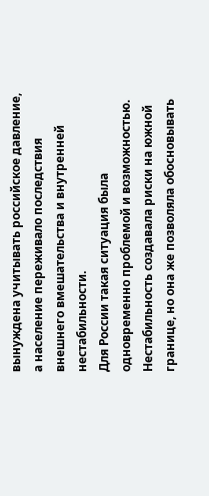вынуждена учитывать российское давление, а население переживало последствия внешнего вмешательства и внутренней нестабильности.
Для России такая ситуация была одновременно проблемой и возможностью. Нестабильность создавала риски на южной границе, но она же позволяла обосновывать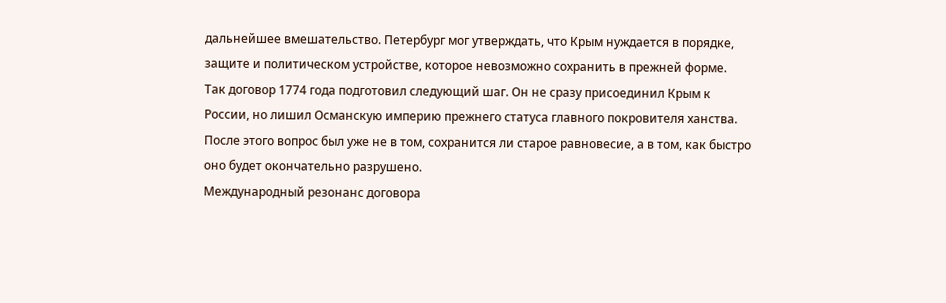дальнейшее вмешательство. Петербург мог утверждать, что Крым нуждается в порядке, защите и политическом устройстве, которое невозможно сохранить в прежней форме.
Так договор 1774 года подготовил следующий шаг. Он не сразу присоединил Крым к России, но лишил Османскую империю прежнего статуса главного покровителя ханства. После этого вопрос был уже не в том, сохранится ли старое равновесие, а в том, как быстро оно будет окончательно разрушено.
Международный резонанс договора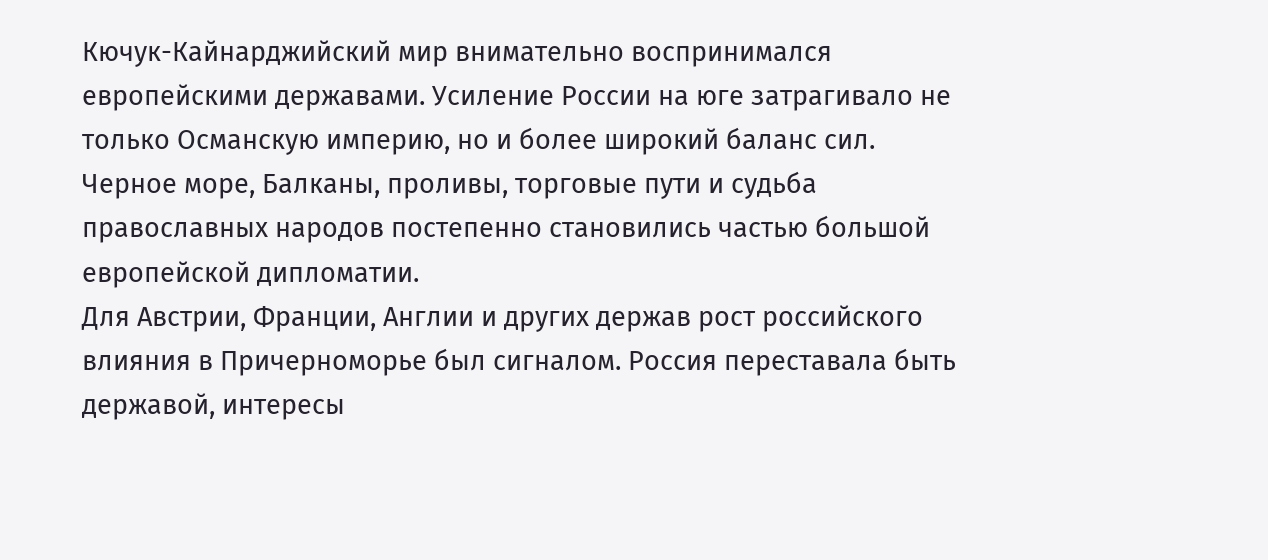Кючук-Кайнарджийский мир внимательно воспринимался европейскими державами. Усиление России на юге затрагивало не только Османскую империю, но и более широкий баланс сил. Черное море, Балканы, проливы, торговые пути и судьба православных народов постепенно становились частью большой европейской дипломатии.
Для Австрии, Франции, Англии и других держав рост российского влияния в Причерноморье был сигналом. Россия переставала быть державой, интересы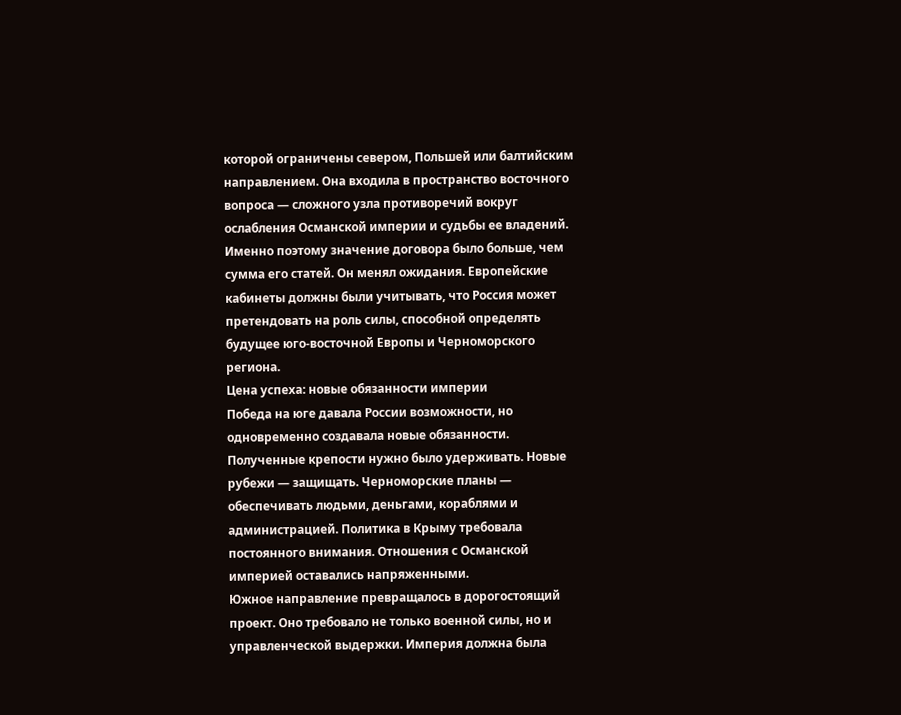которой ограничены севером, Польшей или балтийским направлением. Она входила в пространство восточного вопроса — сложного узла противоречий вокруг ослабления Османской империи и судьбы ее владений.
Именно поэтому значение договора было больше, чем сумма его статей. Он менял ожидания. Европейские кабинеты должны были учитывать, что Россия может претендовать на роль силы, способной определять будущее юго-восточной Европы и Черноморского региона.
Цена успеха: новые обязанности империи
Победа на юге давала России возможности, но одновременно создавала новые обязанности. Полученные крепости нужно было удерживать. Новые рубежи — защищать. Черноморские планы — обеспечивать людьми, деньгами, кораблями и администрацией. Политика в Крыму требовала постоянного внимания. Отношения с Османской империей оставались напряженными.
Южное направление превращалось в дорогостоящий проект. Оно требовало не только военной силы, но и управленческой выдержки. Империя должна была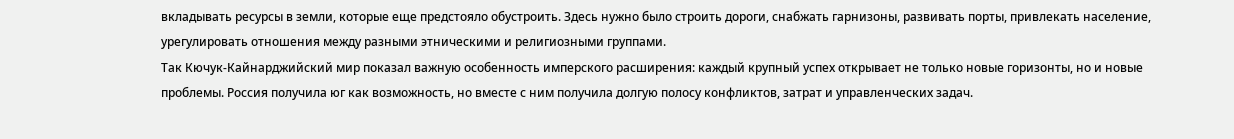вкладывать ресурсы в земли, которые еще предстояло обустроить. Здесь нужно было строить дороги, снабжать гарнизоны, развивать порты, привлекать население, урегулировать отношения между разными этническими и религиозными группами.
Так Кючук-Кайнарджийский мир показал важную особенность имперского расширения: каждый крупный успех открывает не только новые горизонты, но и новые проблемы. Россия получила юг как возможность, но вместе с ним получила долгую полосу конфликтов, затрат и управленческих задач.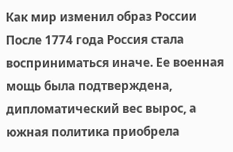Как мир изменил образ России
После 1774 года Россия стала восприниматься иначе. Ее военная мощь была подтверждена, дипломатический вес вырос, а южная политика приобрела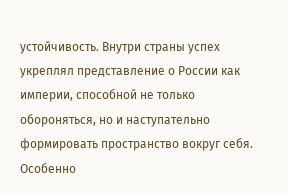устойчивость. Внутри страны успех укреплял представление о России как империи, способной не только обороняться, но и наступательно формировать пространство вокруг себя.
Особенно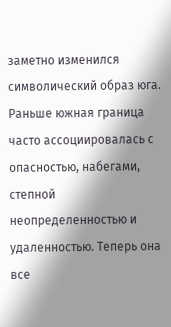заметно изменился символический образ юга. Раньше южная граница часто ассоциировалась с опасностью, набегами, степной неопределенностью и удаленностью. Теперь она все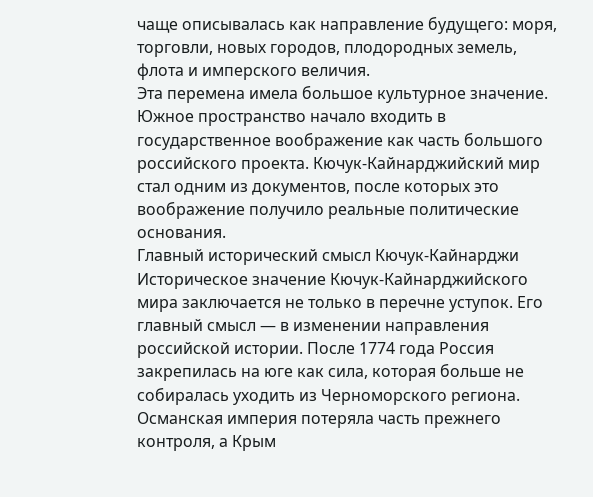чаще описывалась как направление будущего: моря, торговли, новых городов, плодородных земель, флота и имперского величия.
Эта перемена имела большое культурное значение. Южное пространство начало входить в государственное воображение как часть большого российского проекта. Кючук-Кайнарджийский мир стал одним из документов, после которых это воображение получило реальные политические основания.
Главный исторический смысл Кючук-Кайнарджи
Историческое значение Кючук-Кайнарджийского мира заключается не только в перечне уступок. Его главный смысл — в изменении направления российской истории. После 1774 года Россия закрепилась на юге как сила, которая больше не собиралась уходить из Черноморского региона. Османская империя потеряла часть прежнего контроля, а Крым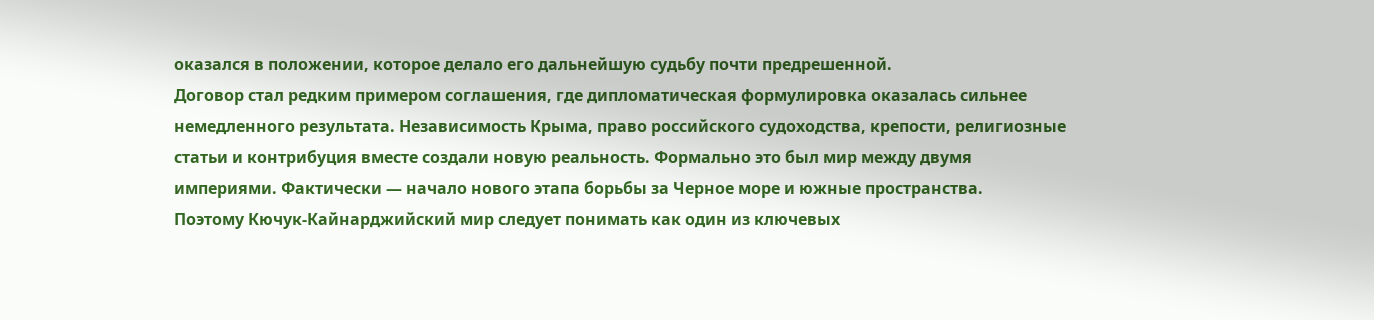оказался в положении, которое делало его дальнейшую судьбу почти предрешенной.
Договор стал редким примером соглашения, где дипломатическая формулировка оказалась сильнее немедленного результата. Независимость Крыма, право российского судоходства, крепости, религиозные статьи и контрибуция вместе создали новую реальность. Формально это был мир между двумя империями. Фактически — начало нового этапа борьбы за Черное море и южные пространства.
Поэтому Кючук-Кайнарджийский мир следует понимать как один из ключевых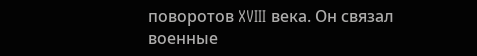поворотов XVIII века. Он связал военные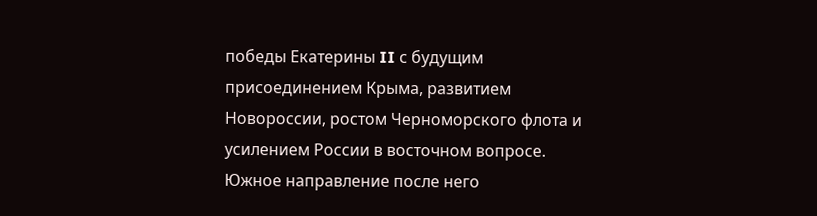победы Екатерины II с будущим присоединением Крыма, развитием Новороссии, ростом Черноморского флота и усилением России в восточном вопросе. Южное направление после него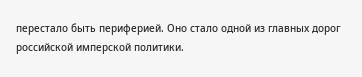перестало быть периферией. Оно стало одной из главных дорог российской имперской политики.